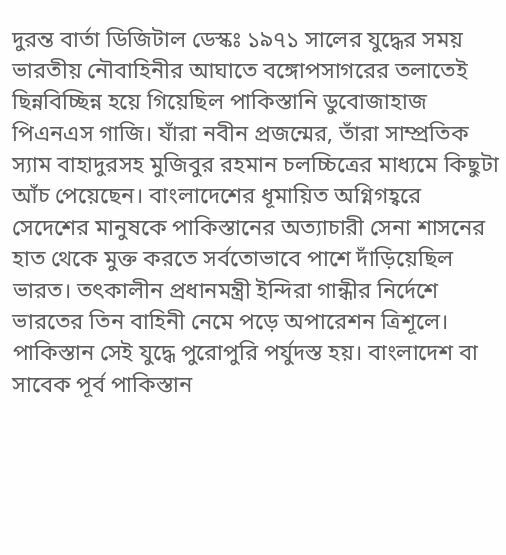দুরন্ত বার্তা ডিজিটাল ডেস্কঃ ১৯৭১ সালের যুদ্ধের সময় ভারতীয় নৌবাহিনীর আঘাতে বঙ্গোপসাগরের তলাতেই ছিন্নবিচ্ছিন্ন হয়ে গিয়েছিল পাকিস্তানি ডুবোজাহাজ পিএনএস গাজি। যাঁরা নবীন প্রজন্মের, তাঁরা সাম্প্রতিক স্যাম বাহাদুরসহ মুজিবুর রহমান চলচ্চিত্রের মাধ্যমে কিছুটা আঁচ পেয়েছেন। বাংলাদেশের ধূমায়িত অগ্নিগহ্বরে সেদেশের মানুষকে পাকিস্তানের অত্যাচারী সেনা শাসনের হাত থেকে মুক্ত করতে সর্বতোভাবে পাশে দাঁড়িয়েছিল ভারত। তৎকালীন প্রধানমন্ত্রী ইন্দিরা গান্ধীর নির্দেশে ভারতের তিন বাহিনী নেমে পড়ে অপারেশন ত্রিশূলে। পাকিস্তান সেই যুদ্ধে পুরোপুরি পর্যুদস্ত হয়। বাংলাদেশ বা সাবেক পূর্ব পাকিস্তান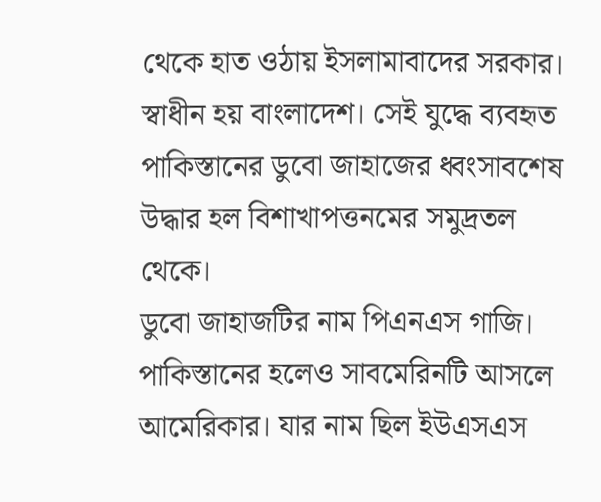থেকে হাত ওঠায় ইসলামাবাদের সরকার। স্বাধীন হয় বাংলাদেশ। সেই যুদ্ধে ব্যবহৃত পাকিস্তানের ডুবো জাহাজের ধ্বংসাবশেষ উদ্ধার হল বিশাখাপত্তনমের সমুদ্রতল থেকে।
ডুবো জাহাজটির নাম পিএনএস গাজি। পাকিস্তানের হলেও সাবমেরিনটি আসলে আমেরিকার। যার নাম ছিল ইউএসএস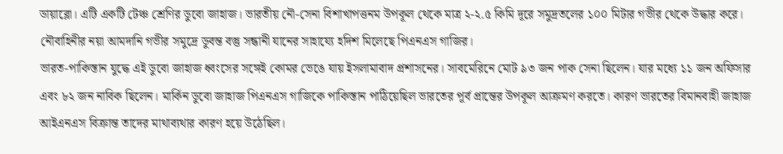ডায়াব্লো। এটি একটি টেঞ্চ শ্রেণির ডুবো জাহাজ। ভারতীয় নৌ-সেনা বিশাখাপত্তনম উপকূল থেকে মাত্র ২-২.৫ কিমি দূরে সমুদ্রতলের ১০০ মিটার গভীর থেকে উদ্ধার করে। নৌবাহিনীর নয়া আমদানি গভীর সমুদ্রে ডুবন্ত বস্তু সন্ধানী যানের সাহায্যে হদিশ মিলেছে পিএনএস গাজির।
ভারত-পাকিস্তান যুদ্ধে এই ডুবো জাহাজ ধ্বংসের সঙ্গেই কোমর ভেঙে যায় ইসলামাবাদ প্রশাসনের। সাবমেরিনে মোট ৯৩ জন পাক সেনা ছিলেন। যার মধ্যে ১১ জন অফিসার এবং ৮২ জন নাবিক ছিলেন। মার্কিন ডুবো জাহাজ পিএনএস গাজিকে পাকিস্তান পাঠিয়েছিল ভারতের পূর্ব প্রান্তের উপকূল আক্রমণ করতে। কারণ ভারতের বিমানবাহী জাহাজ আইএনএস বিক্রান্ত তাদের মাথাব্যথার কারণ হয়ে উঠেছিল।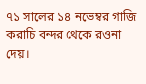৭১ সালের ১৪ নভেম্বর গাজি করাচি বন্দর থেকে রওনা দেয়।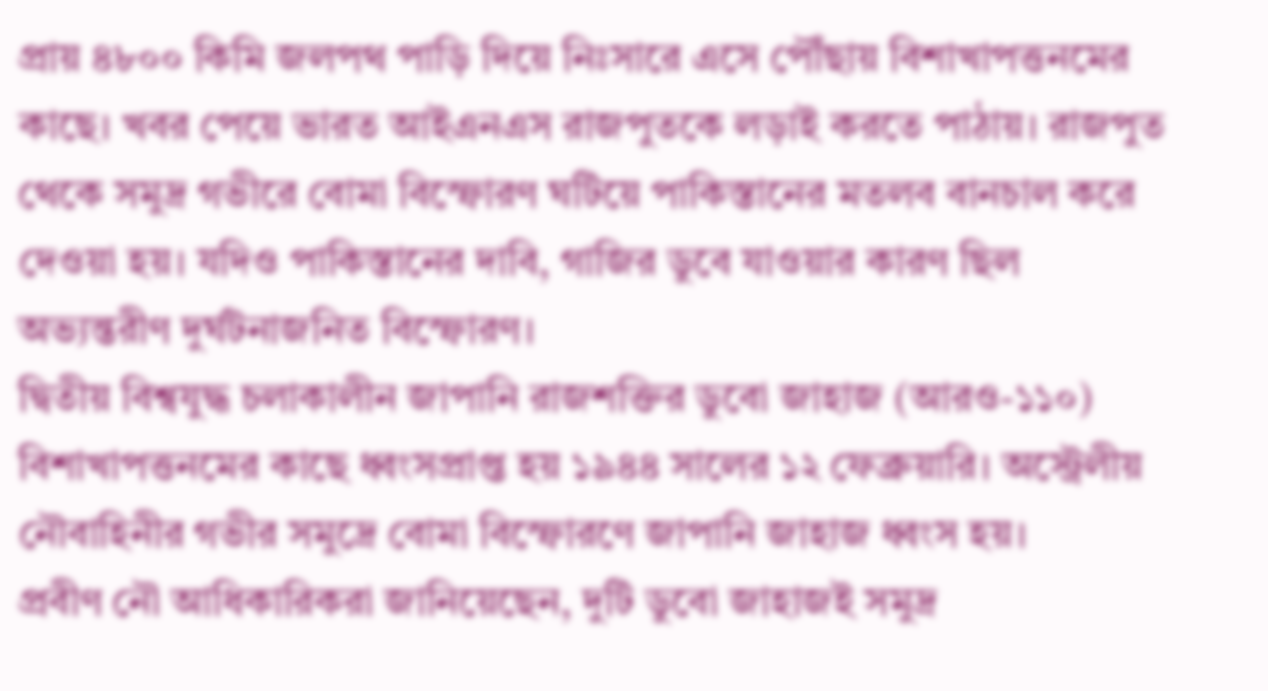প্রায় ৪৮০০ কিমি জলপথ পাড়ি দিয়ে নিঃসারে এসে পৌঁছায় বিশাখাপত্তনমের কাছে। খবর পেয়ে ভারত আইএনএস রাজপুতকে লড়াই করতে পাঠায়। রাজপুত থেকে সমুদ্র গভীরে বোমা বিস্ফোরণ ঘটিয়ে পাকিস্তানের মতলব বানচাল করে দেওয়া হয়। যদিও পাকিস্তানের দাবি, গাজির ডুবে যাওয়ার কারণ ছিল অভ্যন্তরীণ দুর্ঘটনাজনিত বিস্ফোরণ।
দ্বিতীয় বিশ্বযুদ্ধ চলাকালীন জাপানি রাজশক্তির ডুবো জাহাজ (আরও-১১০) বিশাখাপত্তনমের কাছে ধ্বংসপ্রাপ্ত হয় ১৯৪৪ সালের ১২ ফেব্রুয়ারি। অস্ট্রেলীয় নৌবাহিনীর গভীর সমুদ্রে বোমা বিস্ফোরণে জাপানি জাহাজ ধ্বংস হয়।
প্রবীণ নৌ আধিকারিকরা জানিয়েছেন, দুটি ডুবো জাহাজই সমুদ্র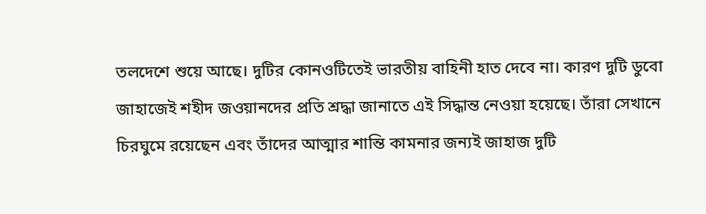তলদেশে শুয়ে আছে। দুটির কোনওটিতেই ভারতীয় বাহিনী হাত দেবে না। কারণ দুটি ডুবো জাহাজেই শহীদ জওয়ানদের প্রতি শ্রদ্ধা জানাতে এই সিদ্ধান্ত নেওয়া হয়েছে। তাঁরা সেখানে চিরঘুমে রয়েছেন এবং তাঁদের আত্মার শান্তি কামনার জন্যই জাহাজ দুটি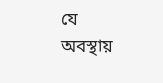যে অবস্থায়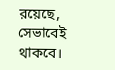রয়েছে, সেভাবেই থাকবে।